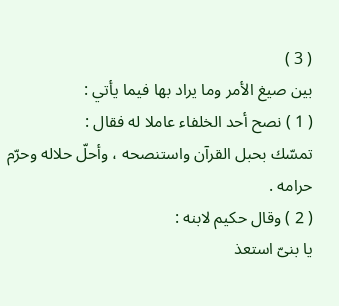( 3 )
بين صيغ الأمر وما يراد بها فيما يأتي :
( 1 ) نصح أحد الخلفاء عاملا له فقال :
تمسّك بحبل القرآن واستنصحه ، وأحلّ حلاله وحرّم حرامه .
( 2 ) وقال حكيم لابنه :
يا بنىّ استعذ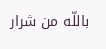باللّه من شرار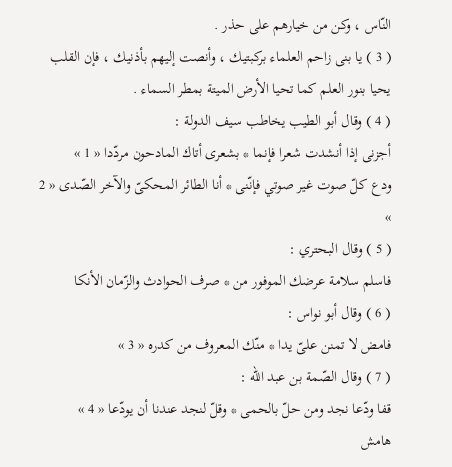النّاس ، وكن من خيارهم على حذر .
( 3 ) يا بنى زاحم العلماء بركبتيك ، وأنصت إليهم بأذنيك ، فإن القلب يحيا بنور العلم كما تحيا الأرض الميتة بمطر السماء .
( 4 ) وقال أبو الطيب يخاطب سيف الدولة :
أجزنى إذا أنشدت شعرا فإنما * بشعرى أتاك المادحون مردّدا « 1 »
ودع كلّ صوت غير صوتي فإنّنى * أنا الطائر المحكىّ والآخر الصّدى « 2 »
( 5 ) وقال البحتري :
فاسلم سلامة عرضك الموفور من * صرف الحوادث والزّمان الأنكا
( 6 ) وقال أبو نواس :
فامض لا تمنن علىّ يدا * منّك المعروف من كدره « 3 »
( 7 ) وقال الصّمة بن عبد اللّه :
قفا ودّعا نجد ومن حلّ بالحمى * وقلّ لنجد عندنا أن يودّعا « 4 »
هامش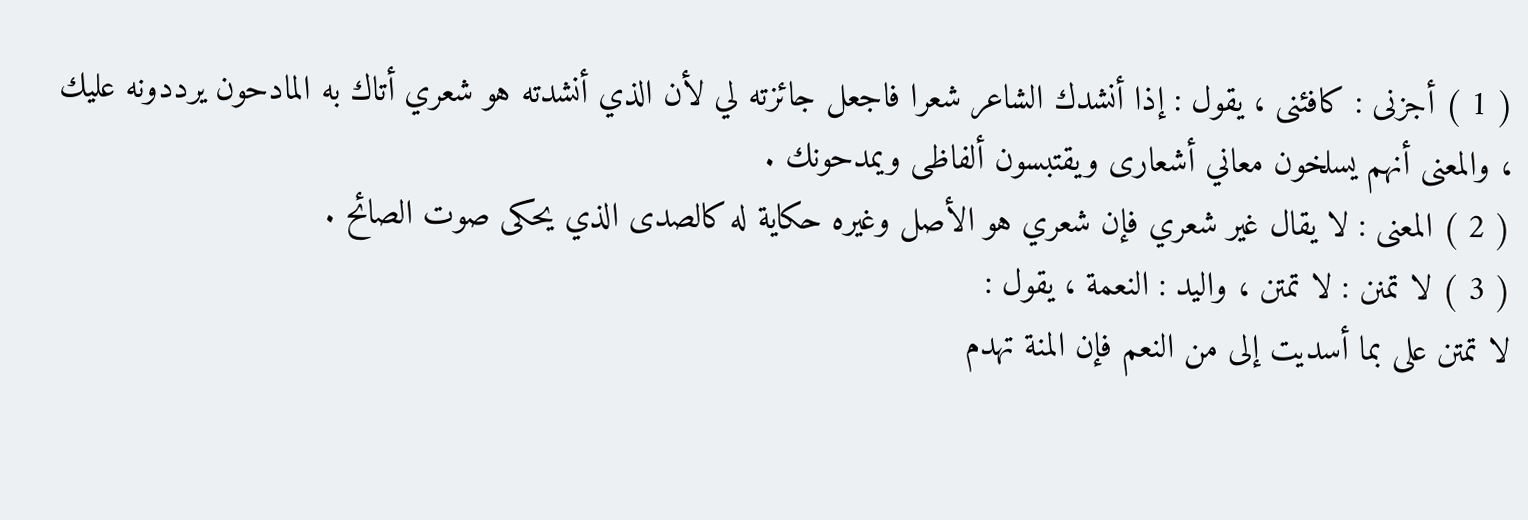( 1 ) أجزنى : كافئنى ، يقول : إذا أنشدك الشاعر شعرا فاجعل جائزته لي لأن الذي أنشدته هو شعري أتاك به المادحون يرددونه عليك ، والمعنى أنهم يسلخون معاني أشعارى ويقتبسون ألفاظى ويمدحونك .
( 2 ) المعنى : لا يقال غير شعري فإن شعري هو الأصل وغيره حكاية له كالصدى الذي يحكى صوت الصائح .
( 3 ) لا تمنن : لا تمتن ، واليد : النعمة ، يقول :
لا تمتن على بما أسديت إلى من النعم فإن المنة تهدم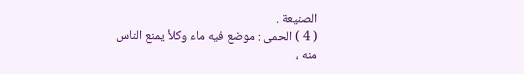الصنيعة .
( 4 ) الحمى : موضع فيه ماء وكلأ يمنع الناس منه ،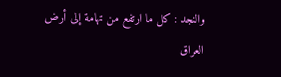والنجد : كل ما ارتفع من تهامة إلى أرض العراق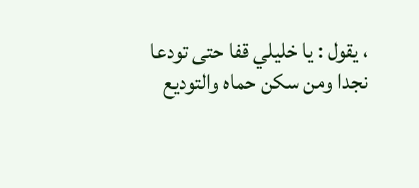، يقول : يا خليلي قفا حتى تودعا نجدا ومن سكن حماه والتوديع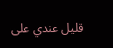قليل عندي على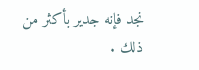نجد فإنه جدير بأكثر من ذلك .